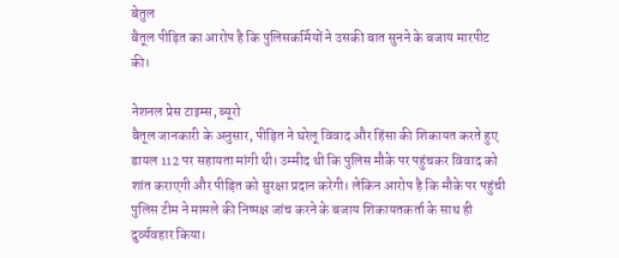बेतुल
बैतूल पीड़ित का आरोप है कि पुलिसकर्मियों ने उसकी बात सुनने के बजाय मारपीट की।

नेशनल प्रेस टाइम्स, ब्यूरो
बैतूल जानकारी के अनुसार, पीड़ित ने घरेलू विवाद और हिंसा की शिकायत करते हुए डायल 112 पर सहायता मांगी थी। उम्मीद थी कि पुलिस मौके पर पहुंचकर विवाद को शांत कराएगी और पीड़ित को सुरक्षा प्रदान करेगी। लेकिन आरोप है कि मौके पर पहुंची पुलिस टीम ने मामले की निष्पक्ष जांच करने के बजाय शिकायतकर्ता के साथ ही दुर्व्यवहार किया।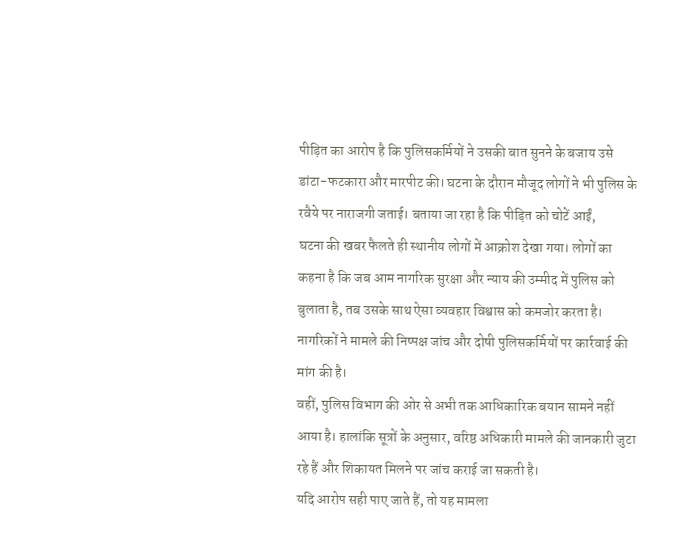पीड़ित का आरोप है कि पुलिसकर्मियों ने उसकी बात सुनने के बजाय उसे डांटा-फटकारा और मारपीट की। घटना के दौरान मौजूद लोगों ने भी पुलिस के रवैये पर नाराजगी जताई। बताया जा रहा है कि पीड़ित को चोटें आईं,
घटना की खबर फैलते ही स्थानीय लोगों में आक्रोश देखा गया। लोगों का कहना है कि जब आम नागरिक सुरक्षा और न्याय की उम्मीद में पुलिस को बुलाता है, तब उसके साथ ऐसा व्यवहार विश्वास को कमजोर करता है। नागरिकों ने मामले की निष्पक्ष जांच और दोषी पुलिसकर्मियों पर कार्रवाई की मांग की है।
वहीं, पुलिस विभाग की ओर से अभी तक आधिकारिक बयान सामने नहीं आया है। हालांकि सूत्रों के अनुसार, वरिष्ठ अधिकारी मामले की जानकारी जुटा रहे हैं और शिकायत मिलने पर जांच कराई जा सकती है।
यदि आरोप सही पाए जाते हैं, तो यह मामला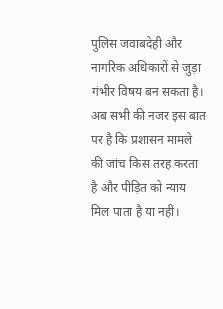पुलिस जवाबदेही और नागरिक अधिकारों से जुड़ा गंभीर विषय बन सकता है। अब सभी की नजर इस बात पर है कि प्रशासन मामले की जांच किस तरह करता है और पीड़ित को न्याय मिल पाता है या नहीं।